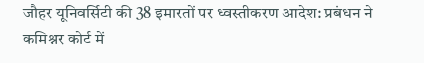जौहर यूनिवर्सिटी की 38 इमारतों पर ध्वस्तीकरण आदेश: प्रबंधन ने कमिश्नर कोर्ट में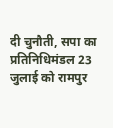दी चुनौती, सपा का प्रतिनिधिमंडल 23 जुलाई को रामपुर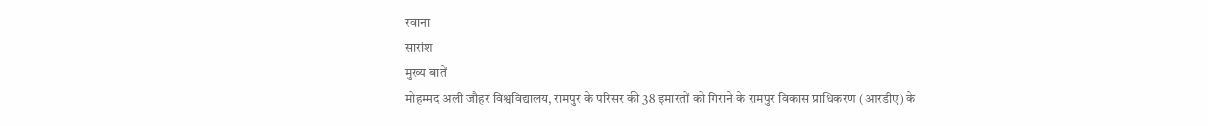रवाना
सारांश
मुख्य बातें
मोहम्मद अली जौहर विश्वविद्यालय, रामपुर के परिसर की 38 इमारतों को गिराने के रामपुर विकास प्राधिकरण (आरडीए) के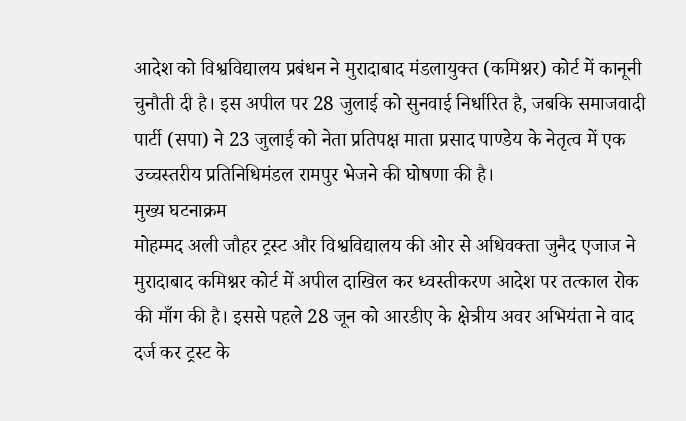आदेश को विश्वविद्यालय प्रबंधन ने मुरादाबाद मंडलायुक्त (कमिश्नर) कोर्ट में कानूनी चुनौती दी है। इस अपील पर 28 जुलाई को सुनवाई निर्धारित है, जबकि समाजवादी पार्टी (सपा) ने 23 जुलाई को नेता प्रतिपक्ष माता प्रसाद पाण्डेय के नेतृत्व में एक उच्चस्तरीय प्रतिनिधिमंडल रामपुर भेजने की घोषणा की है।
मुख्य घटनाक्रम
मोहम्मद अली जौहर ट्रस्ट और विश्वविद्यालय की ओर से अधिवक्ता जुनैद एजाज ने मुरादाबाद कमिश्नर कोर्ट में अपील दाखिल कर ध्वस्तीकरण आदेश पर तत्काल रोक की माँग की है। इससे पहले 28 जून को आरडीए के क्षेत्रीय अवर अभियंता ने वाद दर्ज कर ट्रस्ट के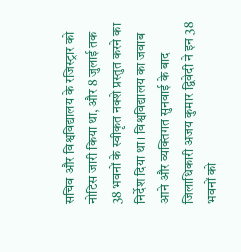सचिव और विश्वविद्यालय के रजिस्ट्रार को नोटिस जारी किया था, और 8 जुलाई तक 38 भवनों के स्वीकृत नक्शे प्रस्तुत करने का निर्देश दिया था। विश्वविद्यालय का जवाब आने और व्यक्तिगत सुनवाई के बाद जिलाधिकारी अजय कुमार द्विवेदी ने इन 38 भवनों को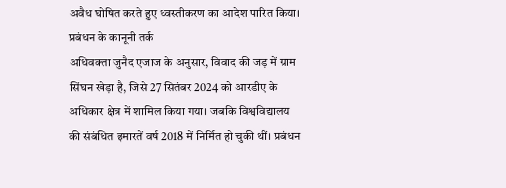अवैध घोषित करते हुए ध्वस्तीकरण का आदेश पारित किया।
प्रबंधन के कानूनी तर्क
अधिवक्ता जुनैद एजाज के अनुसार, विवाद की जड़ में ग्राम सिंघन खेड़ा है, जिसे 27 सितंबर 2024 को आरडीए के अधिकार क्षेत्र में शामिल किया गया। जबकि विश्वविद्यालय की संबंधित इमारतें वर्ष 2018 में निर्मित हो चुकी थीं। प्रबंधन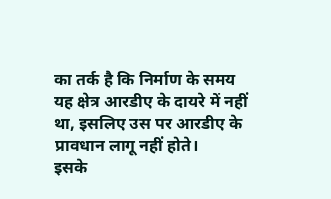का तर्क है कि निर्माण के समय यह क्षेत्र आरडीए के दायरे में नहीं था, इसलिए उस पर आरडीए के प्रावधान लागू नहीं होते।
इसके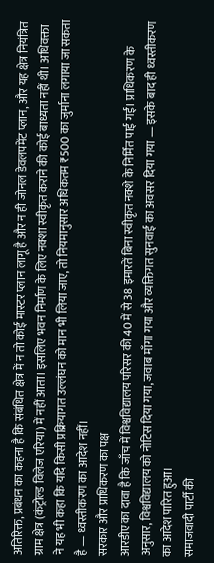अतिरिक्त, प्रबंधन का कहना है कि संबंधित क्षेत्र में न तो कोई मास्टर प्लान लागू है और न ही जोनल डेवलपमेंट प्लान, और यह क्षेत्र नियंत्रित ग्राम क्षेत्र (कंट्रोल्ड विलेज एरिया) में नहीं आता। इसलिए भवन निर्माण के लिए नक्शा स्वीकृत कराने की कोई बाध्यता नहीं थी। अधिवक्ता ने यह भी कहा कि यदि किसी प्रक्रियागत उल्लंघन को मान भी लिया जाए, तो नियमानुसार अधिकतम ₹500 का जुर्माना लगाया जा सकता है — ध्वस्तीकरण का आदेश नहीं।
सरकार और प्राधिकरण का पक्ष
आरडीए का दावा है कि जाँच में विश्वविद्यालय परिसर की 40 में से 38 इमारतें बिना स्वीकृत नक्शे के निर्मित पाई गईं। प्राधिकरण के अनुसार, विश्वविद्यालय को नोटिस दिया गया, जवाब माँगा गया और व्यक्तिगत सुनवाई का अवसर दिया गया — इसके बाद ही ध्वस्तीकरण का आदेश पारित हुआ।
समाजवादी पार्टी की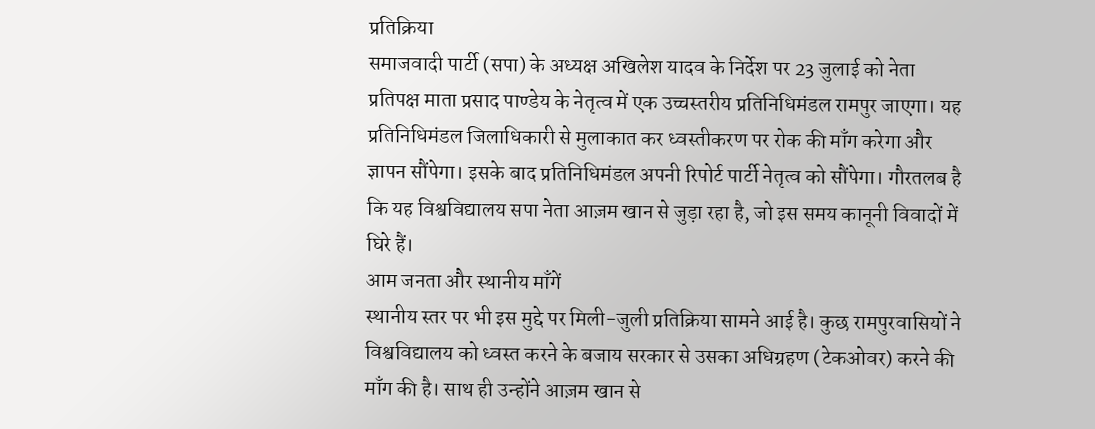प्रतिक्रिया
समाजवादी पार्टी (सपा) के अध्यक्ष अखिलेश यादव के निर्देश पर 23 जुलाई को नेता प्रतिपक्ष माता प्रसाद पाण्डेय के नेतृत्व में एक उच्चस्तरीय प्रतिनिधिमंडल रामपुर जाएगा। यह प्रतिनिधिमंडल जिलाधिकारी से मुलाकात कर ध्वस्तीकरण पर रोक की माँग करेगा और ज्ञापन सौंपेगा। इसके बाद प्रतिनिधिमंडल अपनी रिपोर्ट पार्टी नेतृत्व को सौंपेगा। गौरतलब है कि यह विश्वविद्यालय सपा नेता आज़म खान से जुड़ा रहा है, जो इस समय कानूनी विवादों में घिरे हैं।
आम जनता और स्थानीय माँगें
स्थानीय स्तर पर भी इस मुद्दे पर मिली-जुली प्रतिक्रिया सामने आई है। कुछ रामपुरवासियों ने विश्वविद्यालय को ध्वस्त करने के बजाय सरकार से उसका अधिग्रहण (टेकओवर) करने की माँग की है। साथ ही उन्होंने आज़म खान से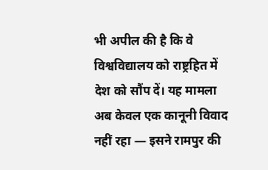भी अपील की है कि वे विश्वविद्यालय को राष्ट्रहित में देश को सौंप दें। यह मामला अब केवल एक कानूनी विवाद नहीं रहा — इसने रामपुर की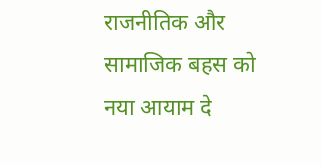राजनीतिक और सामाजिक बहस को नया आयाम दे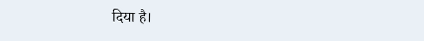दिया है।